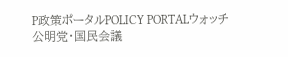P政策ポータルPOLICY PORTALウォッチ
公明党・国民会議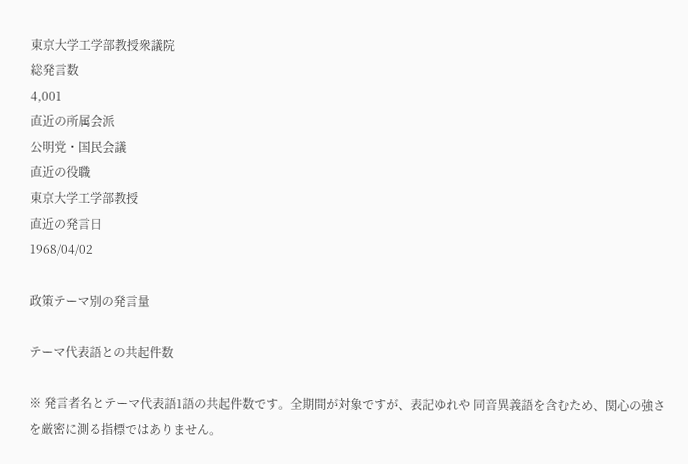東京大学工学部教授衆議院
総発言数
4,001
直近の所属会派
公明党・国民会議
直近の役職
東京大学工学部教授
直近の発言日
1968/04/02

政策テーマ別の発言量

テーマ代表語との共起件数

※ 発言者名とテーマ代表語1語の共起件数です。全期間が対象ですが、表記ゆれや 同音異義語を含むため、関心の強さを厳密に測る指標ではありません。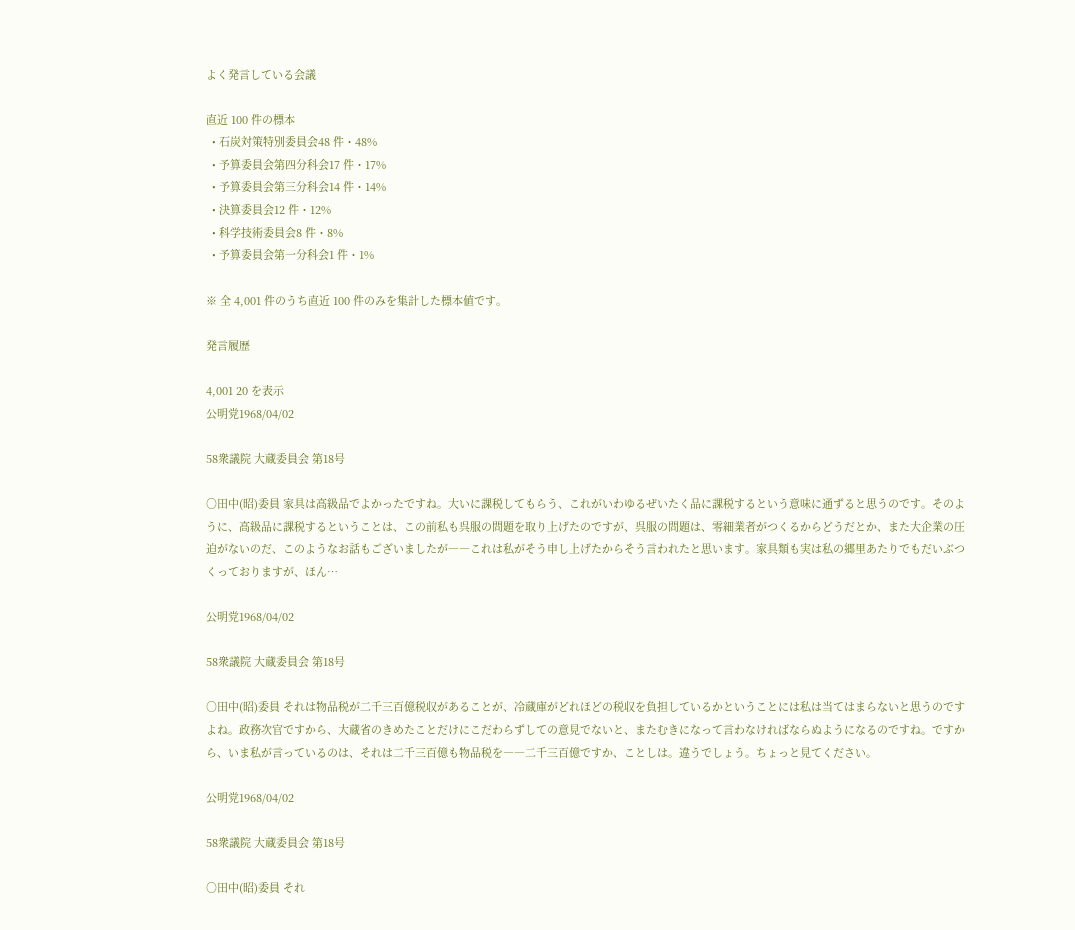よく発言している会議

直近 100 件の標本
  • 石炭対策特別委員会48 件・48%
  • 予算委員会第四分科会17 件・17%
  • 予算委員会第三分科会14 件・14%
  • 決算委員会12 件・12%
  • 科学技術委員会8 件・8%
  • 予算委員会第一分科会1 件・1%

※ 全 4,001 件のうち直近 100 件のみを集計した標本値です。

発言履歴

4,001 20 を表示
公明党1968/04/02

58衆議院 大蔵委員会 第18号

○田中(昭)委員 家具は高級品でよかったですね。大いに課税してもらう、これがいわゆるぜいたく品に課税するという意味に通ずると思うのです。そのように、高級品に課税するということは、この前私も呉服の問題を取り上げたのですが、呉服の問題は、零細業者がつくるからどうだとか、また大企業の圧迫がないのだ、このようなお話もございましたが――これは私がそう申し上げたからそう言われたと思います。家具類も実は私の郷里あたりでもだいぶつくっておりますが、ほん…

公明党1968/04/02

58衆議院 大蔵委員会 第18号

○田中(昭)委員 それは物品税が二千三百億税収があることが、冷蔵庫がどれほどの税収を負担しているかということには私は当てはまらないと思うのですよね。政務次官ですから、大蔵省のきめたことだけにこだわらずしての意見でないと、またむきになって言わなければならぬようになるのですね。ですから、いま私が言っているのは、それは二千三百億も物品税を――二千三百億ですか、ことしは。違うでしょう。ちょっと見てください。

公明党1968/04/02

58衆議院 大蔵委員会 第18号

○田中(昭)委員 それ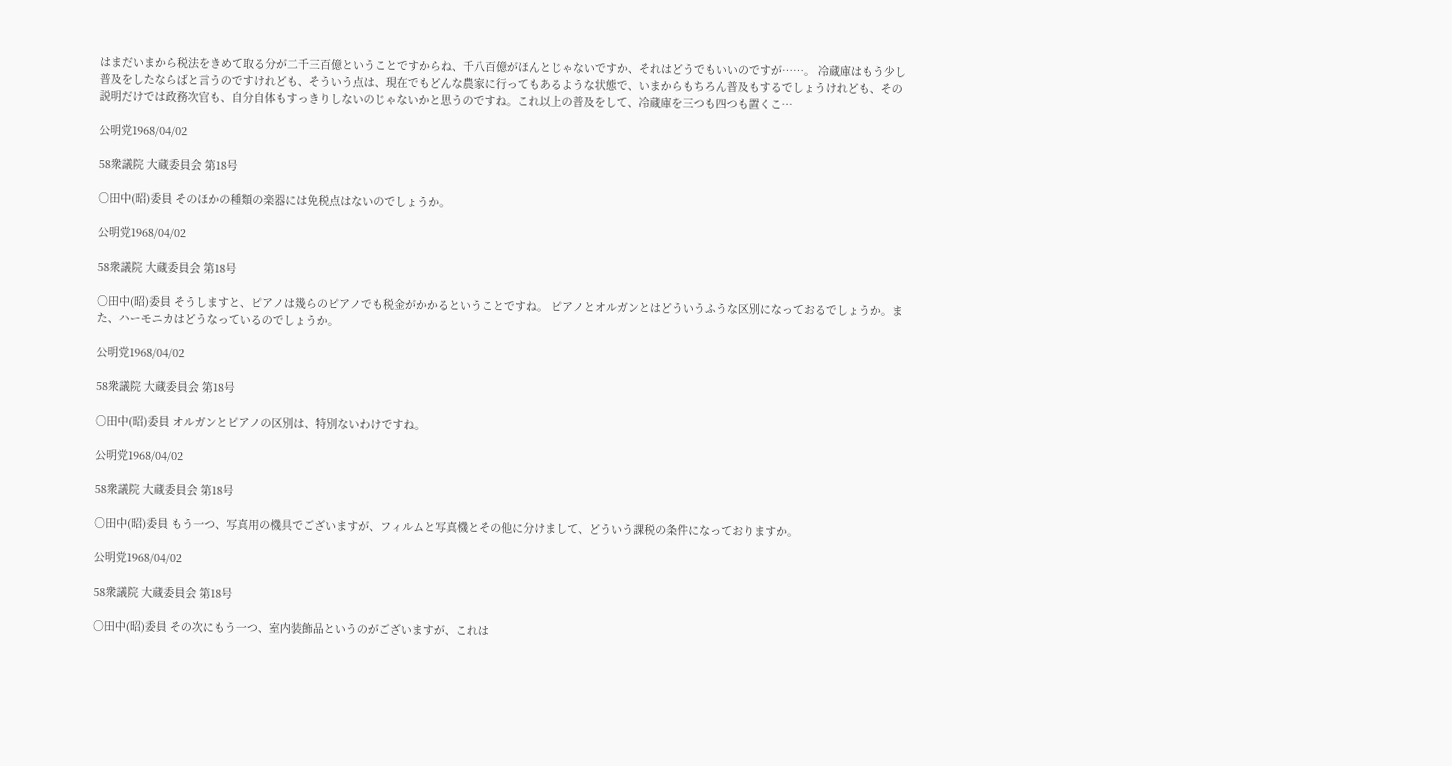はまだいまから税法をきめて取る分が二千三百億ということですからね、千八百億がほんとじゃないですか、それはどうでもいいのですが……。 冷蔵庫はもう少し普及をしたならばと言うのですけれども、そういう点は、現在でもどんな農家に行ってもあるような状態で、いまからもちろん普及もするでしょうけれども、その説明だけでは政務次官も、自分自体もすっきりしないのじゃないかと思うのですね。これ以上の普及をして、冷蔵庫を三つも四つも置くこ…

公明党1968/04/02

58衆議院 大蔵委員会 第18号

○田中(昭)委員 そのほかの種類の楽器には免税点はないのでしょうか。

公明党1968/04/02

58衆議院 大蔵委員会 第18号

○田中(昭)委員 そうしますと、ピアノは幾らのピアノでも税金がかかるということですね。 ピアノとオルガンとはどういうふうな区別になっておるでしょうか。また、ハーモニカはどうなっているのでしょうか。

公明党1968/04/02

58衆議院 大蔵委員会 第18号

○田中(昭)委員 オルガンとピアノの区別は、特別ないわけですね。

公明党1968/04/02

58衆議院 大蔵委員会 第18号

○田中(昭)委員 もう一つ、写真用の機具でございますが、フィルムと写真機とその他に分けまして、どういう課税の条件になっておりますか。

公明党1968/04/02

58衆議院 大蔵委員会 第18号

○田中(昭)委員 その次にもう一つ、室内装飾品というのがございますが、これは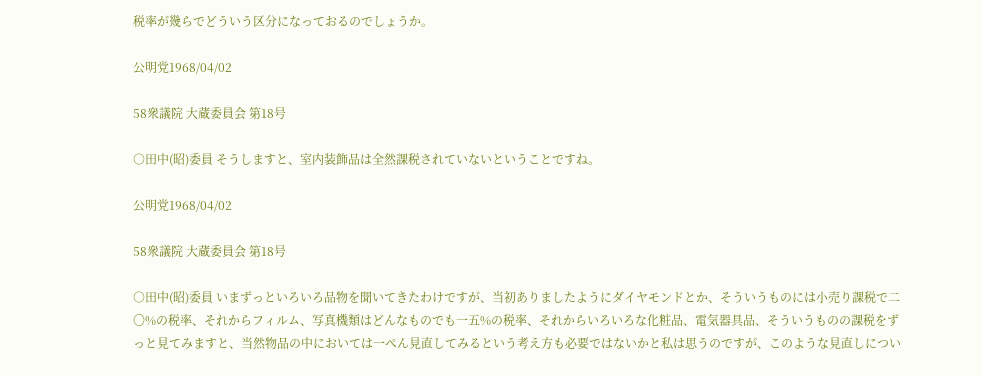税率が幾らでどういう区分になっておるのでしょうか。

公明党1968/04/02

58衆議院 大蔵委員会 第18号

○田中(昭)委員 そうしますと、室内装飾品は全然課税されていないということですね。

公明党1968/04/02

58衆議院 大蔵委員会 第18号

○田中(昭)委員 いまずっといろいろ品物を聞いてきたわけですが、当初ありましたようにダイヤモンドとか、そういうものには小売り課税で二〇%の税率、それからフィルム、写真機類はどんなものでも一五%の税率、それからいろいろな化粧品、電気器具品、そういうものの課税をずっと見てみますと、当然物品の中においては一ぺん見直してみるという考え方も必要ではないかと私は思うのですが、このような見直しについ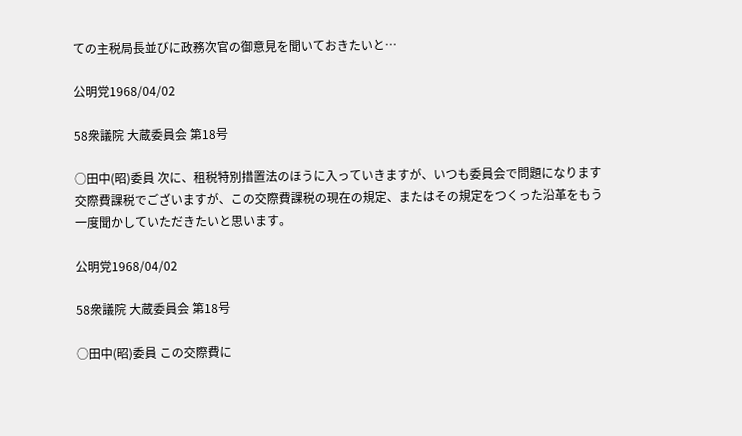ての主税局長並びに政務次官の御意見を聞いておきたいと…

公明党1968/04/02

58衆議院 大蔵委員会 第18号

○田中(昭)委員 次に、租税特別措置法のほうに入っていきますが、いつも委員会で問題になります交際費課税でございますが、この交際費課税の現在の規定、またはその規定をつくった沿革をもう一度聞かしていただきたいと思います。

公明党1968/04/02

58衆議院 大蔵委員会 第18号

○田中(昭)委員 この交際費に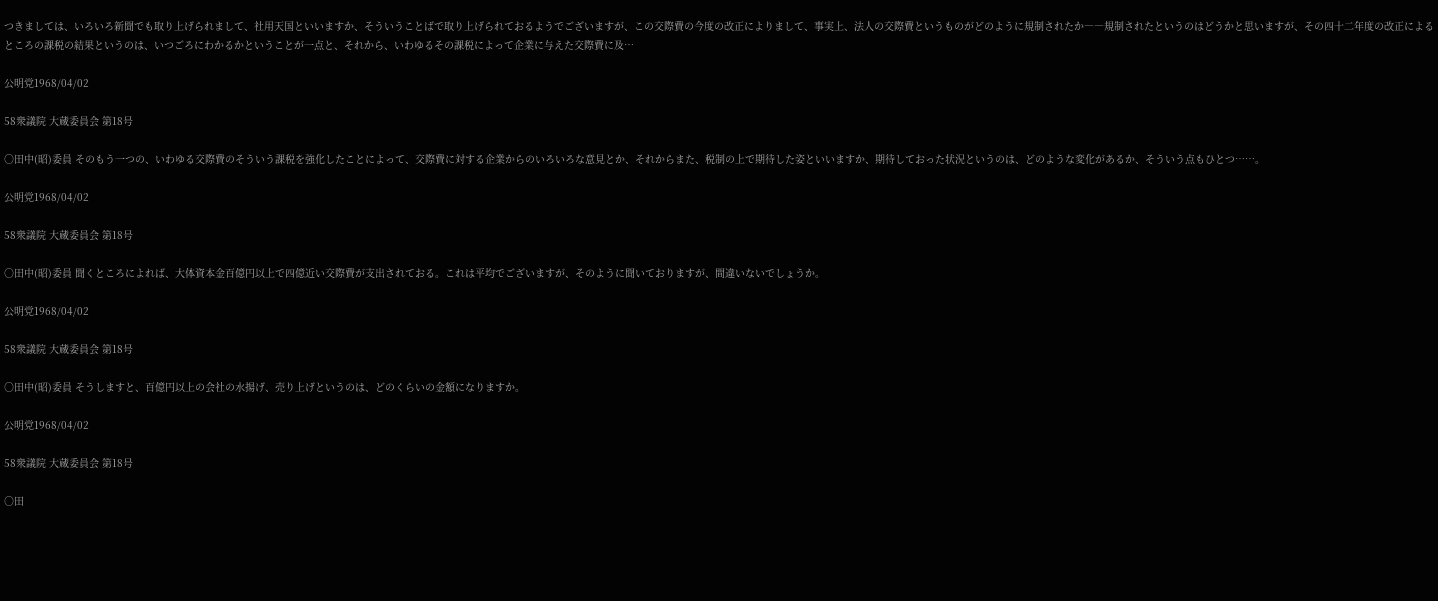つきましては、いろいろ新聞でも取り上げられまして、社用天国といいますか、そういうことばで取り上げられておるようでございますが、この交際費の今度の改正によりまして、事実上、法人の交際費というものがどのように規制されたか――規制されたというのはどうかと思いますが、その四十二年度の改正によるところの課税の結果というのは、いつごろにわかるかということが一点と、それから、いわゆるその課税によって企業に与えた交際費に及…

公明党1968/04/02

58衆議院 大蔵委員会 第18号

○田中(昭)委員 そのもう一つの、いわゆる交際費のそういう課税を強化したことによって、交際費に対する企業からのいろいろな意見とか、それからまた、税制の上で期待した姿といいますか、期待しておった状況というのは、どのような変化があるか、そういう点もひとつ……。

公明党1968/04/02

58衆議院 大蔵委員会 第18号

○田中(昭)委員 聞くところによれば、大体資本金百億円以上で四億近い交際費が支出されておる。これは平均でございますが、そのように聞いておりますが、間違いないでしょうか。

公明党1968/04/02

58衆議院 大蔵委員会 第18号

○田中(昭)委員 そうしますと、百億円以上の会社の水揚げ、売り上げというのは、どのくらいの金額になりますか。

公明党1968/04/02

58衆議院 大蔵委員会 第18号

○田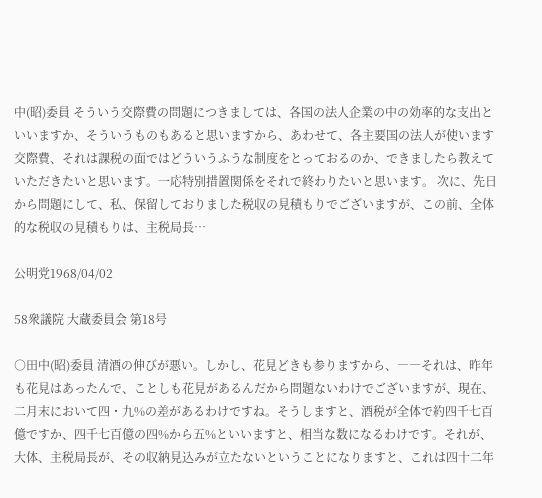中(昭)委員 そういう交際費の問題につきましては、各国の法人企業の中の効率的な支出といいますか、そういうものもあると思いますから、あわせて、各主要国の法人が使います交際費、それは課税の面ではどういうふうな制度をとっておるのか、できましたら教えていただきたいと思います。一応特別措置関係をそれで終わりたいと思います。 次に、先日から問題にして、私、保留しておりました税収の見積もりでございますが、この前、全体的な税収の見積もりは、主税局長…

公明党1968/04/02

58衆議院 大蔵委員会 第18号

○田中(昭)委員 清酒の伸びが悪い。しかし、花見どきも参りますから、――それは、昨年も花見はあったんで、ことしも花見があるんだから問題ないわけでございますが、現在、二月末において四・九%の差があるわけですね。そうしますと、酒税が全体で約四千七百億ですか、四千七百億の四%から五%といいますと、相当な数になるわけです。それが、大体、主税局長が、その収納見込みが立たないということになりますと、これは四十二年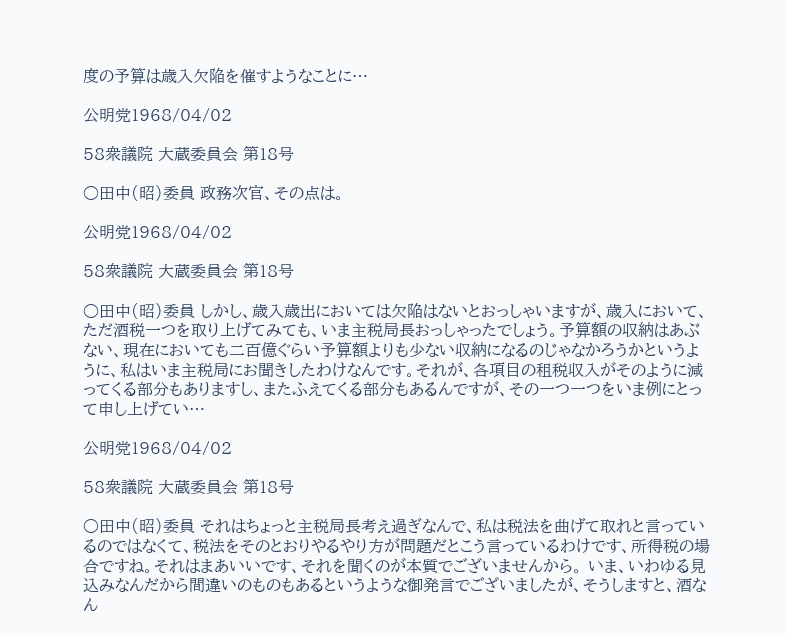度の予算は歳入欠陥を催すようなことに…

公明党1968/04/02

58衆議院 大蔵委員会 第18号

○田中(昭)委員 政務次官、その点は。

公明党1968/04/02

58衆議院 大蔵委員会 第18号

○田中(昭)委員 しかし、歳入歳出においては欠陥はないとおっしゃいますが、歳入において、ただ酒税一つを取り上げてみても、いま主税局長おっしゃったでしょう。予算額の収納はあぶない、現在においても二百億ぐらい予算額よりも少ない収納になるのじゃなかろうかというように、私はいま主税局にお聞きしたわけなんです。それが、各項目の租税収入がそのように減ってくる部分もありますし、またふえてくる部分もあるんですが、その一つ一つをいま例にとって申し上げてい…

公明党1968/04/02

58衆議院 大蔵委員会 第18号

○田中(昭)委員 それはちょっと主税局長考え過ぎなんで、私は税法を曲げて取れと言っているのではなくて、税法をそのとおりやるやり方が問題だとこう言っているわけです、所得税の場合ですね。それはまあいいです、それを聞くのが本質でございませんから。 いま、いわゆる見込みなんだから間違いのものもあるというような御発言でございましたが、そうしますと、酒なん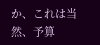か、これは当然、予算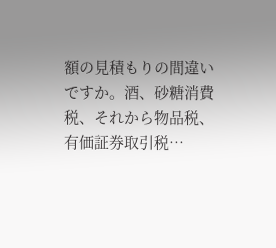額の見積もりの間違いですか。酒、砂糖消費税、それから物品税、有価証券取引税…